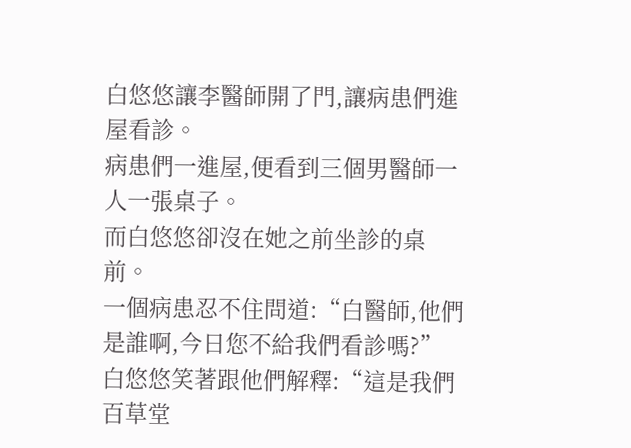白悠悠讓李醫師開了門,讓病患們進屋看診。
病患們一進屋,便看到三個男醫師一人一張桌子。
而白悠悠卻沒在她之前坐診的桌前。
一個病患忍不住問道:“白醫師,他們是誰啊,今日您不給我們看診嗎?”
白悠悠笑著跟他們解釋:“這是我們百草堂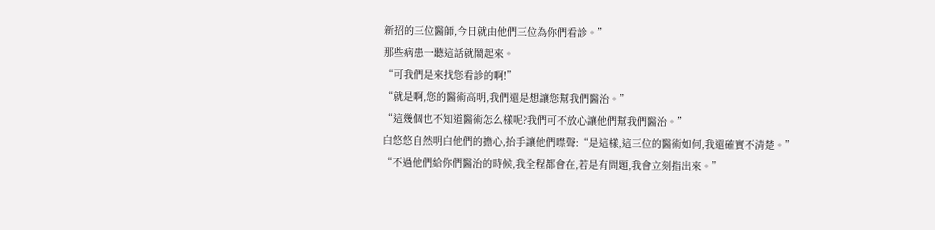新招的三位醫師,今日就由他們三位為你們看診。”
那些病患一聽這話就鬧起來。
“可我們是來找您看診的啊!”
“就是啊,您的醫術高明,我們還是想讓您幫我們醫治。”
“這幾個也不知道醫術怎么樣呢?我們可不放心讓他們幫我們醫治。”
白悠悠自然明白他們的擔心,抬手讓他們噤聲:“是這樣,這三位的醫術如何,我還確實不清楚。”
“不過他們給你們醫治的時候,我全程都會在,若是有問題,我會立刻指出來。”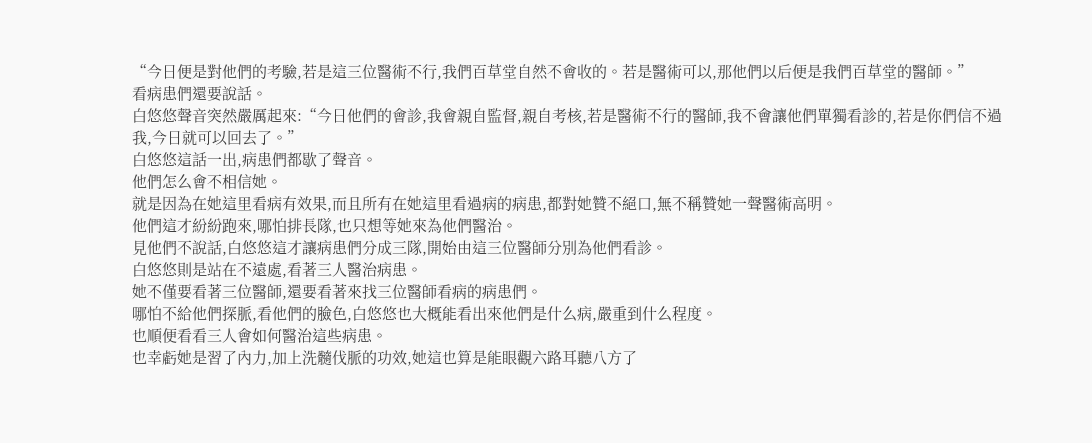“今日便是對他們的考驗,若是這三位醫術不行,我們百草堂自然不會收的。若是醫術可以,那他們以后便是我們百草堂的醫師。”
看病患們還要說話。
白悠悠聲音突然嚴厲起來:“今日他們的會診,我會親自監督,親自考核,若是醫術不行的醫師,我不會讓他們單獨看診的,若是你們信不過我,今日就可以回去了。”
白悠悠這話一出,病患們都歇了聲音。
他們怎么會不相信她。
就是因為在她這里看病有效果,而且所有在她這里看過病的病患,都對她贊不絕口,無不稱贊她一聲醫術高明。
他們這才紛紛跑來,哪怕排長隊,也只想等她來為他們醫治。
見他們不說話,白悠悠這才讓病患們分成三隊,開始由這三位醫師分別為他們看診。
白悠悠則是站在不遠處,看著三人醫治病患。
她不僅要看著三位醫師,還要看著來找三位醫師看病的病患們。
哪怕不給他們探脈,看他們的臉色,白悠悠也大概能看出來他們是什么病,嚴重到什么程度。
也順便看看三人會如何醫治這些病患。
也幸虧她是習了內力,加上洗髓伐脈的功效,她這也算是能眼觀六路耳聽八方了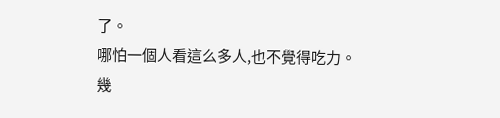了。
哪怕一個人看這么多人,也不覺得吃力。
幾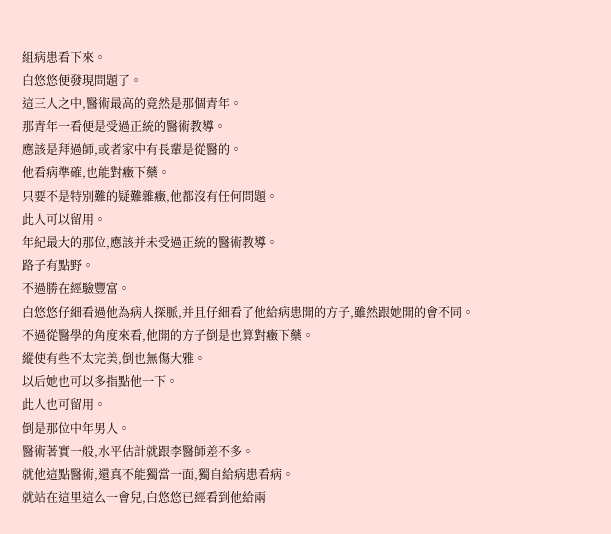組病患看下來。
白悠悠便發現問題了。
這三人之中,醫術最高的竟然是那個青年。
那青年一看便是受過正統的醫術教導。
應該是拜過師,或者家中有長輩是從醫的。
他看病準確,也能對癥下藥。
只要不是特別難的疑難雜癥,他都沒有任何問題。
此人可以留用。
年紀最大的那位,應該并未受過正統的醫術教導。
路子有點野。
不過勝在經驗豐富。
白悠悠仔細看過他為病人探脈,并且仔細看了他給病患開的方子,雖然跟她開的會不同。
不過從醫學的角度來看,他開的方子倒是也算對癥下藥。
縱使有些不太完美,倒也無傷大雅。
以后她也可以多指點他一下。
此人也可留用。
倒是那位中年男人。
醫術著實一般,水平估計就跟李醫師差不多。
就他這點醫術,還真不能獨當一面,獨自給病患看病。
就站在這里這么一會兒,白悠悠已經看到他給兩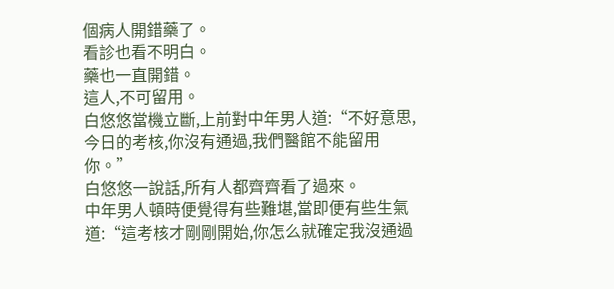個病人開錯藥了。
看診也看不明白。
藥也一直開錯。
這人,不可留用。
白悠悠當機立斷,上前對中年男人道:“不好意思,今日的考核,你沒有通過,我們醫館不能留用你。”
白悠悠一說話,所有人都齊齊看了過來。
中年男人頓時便覺得有些難堪,當即便有些生氣道:“這考核才剛剛開始,你怎么就確定我沒通過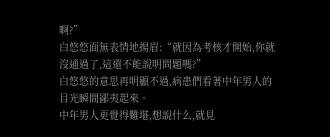啊?”
白悠悠面無表情地揚眉:“就因為考核才開始,你就沒通過了,這還不能說明問題嗎?”
白悠悠的意思再明顯不過,病患們看著中年男人的目光瞬間鄙夷起來。
中年男人更覺得難堪,想說什么,就見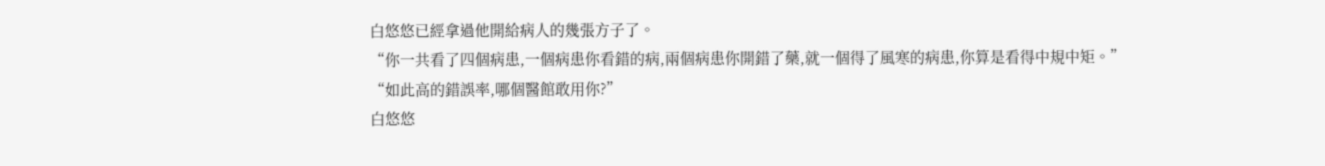白悠悠已經拿過他開給病人的幾張方子了。
“你一共看了四個病患,一個病患你看錯的病,兩個病患你開錯了藥,就一個得了風寒的病患,你算是看得中規中矩。”
“如此高的錯誤率,哪個醫館敢用你?”
白悠悠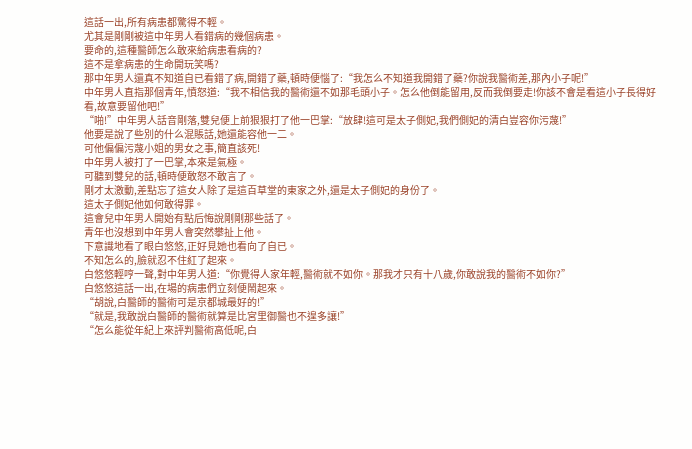這話一出,所有病患都驚得不輕。
尤其是剛剛被這中年男人看錯病的幾個病患。
要命的,這種醫師怎么敢來給病患看病的?
這不是拿病患的生命開玩笑嗎?
那中年男人還真不知道自已看錯了病,開錯了藥,頓時便惱了:“我怎么不知道我開錯了藥?你說我醫術差,那內小子呢!”
中年男人直指那個青年,憤怒道:“我不相信我的醫術還不如那毛頭小子。怎么他倒能留用,反而我倒要走!你該不會是看這小子長得好看,故意要留他吧!”
“啪!”中年男人話音剛落,雙兒便上前狠狠打了他一巴掌:“放肆!這可是太子側妃,我們側妃的清白豈容你污蔑!”
他要是說了些別的什么混賬話,她還能容他一二。
可他偏偏污蔑小姐的男女之事,簡直該死!
中年男人被打了一巴掌,本來是氣極。
可聽到雙兒的話,頓時便敢怒不敢言了。
剛才太激動,差點忘了這女人除了是這百草堂的東家之外,還是太子側妃的身份了。
這太子側妃他如何敢得罪。
這會兒中年男人開始有點后悔說剛剛那些話了。
青年也沒想到中年男人會突然攀扯上他。
下意識地看了眼白悠悠,正好見她也看向了自已。
不知怎么的,臉就忍不住紅了起來。
白悠悠輕哼一聲,對中年男人道:“你覺得人家年輕,醫術就不如你。那我才只有十八歲,你敢說我的醫術不如你?”
白悠悠這話一出,在場的病患們立刻便鬧起來。
“胡說,白醫師的醫術可是京都城最好的!”
“就是,我敢說白醫師的醫術就算是比宮里御醫也不遑多讓!”
“怎么能從年紀上來評判醫術高低呢,白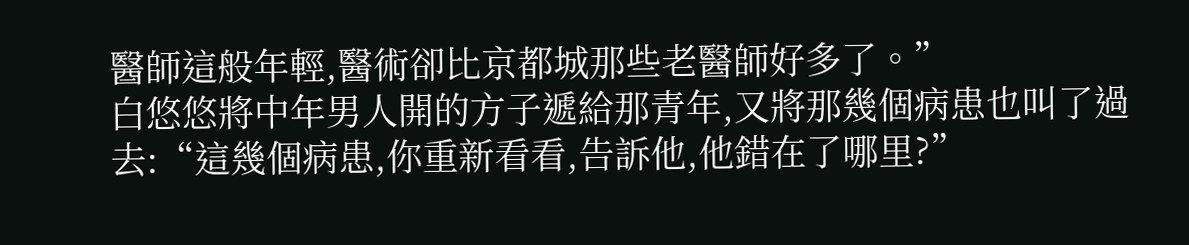醫師這般年輕,醫術卻比京都城那些老醫師好多了。”
白悠悠將中年男人開的方子遞給那青年,又將那幾個病患也叫了過去:“這幾個病患,你重新看看,告訴他,他錯在了哪里?”